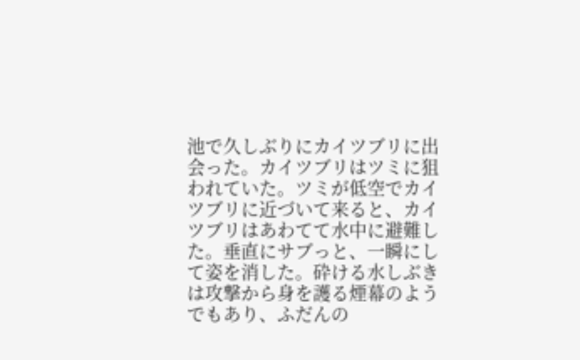池で久しぶりにカイツブリに出会った。カイツブリはツミに狙われていた。ツミが低空でカイツブリに近づいて来ると、カイツブリはあわてて水中に避難した。垂直にサブっと、一瞬にして姿を消した。砕ける水しぶきは攻撃から身を護る煙幕のようでもあり、ふだんの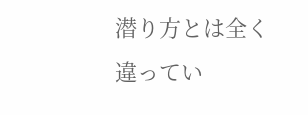潜り方とは全く違ってい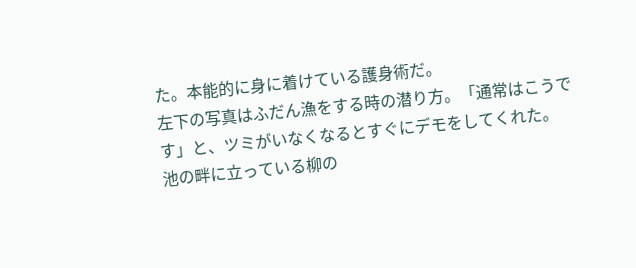た。本能的に身に着けている護身術だ。
左下の写真はふだん漁をする時の潜り方。「通常はこうです」と、ツミがいなくなるとすぐにデモをしてくれた。
池の畔に立っている柳の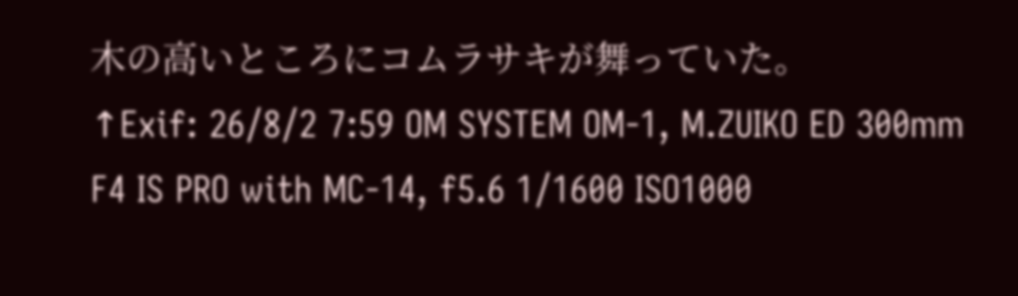木の高いところにコムラサキが舞っていた。
↑Exif: 26/8/2 7:59 OM SYSTEM OM-1, M.ZUIKO ED 300mm F4 IS PRO with MC-14, f5.6 1/1600 ISO1000